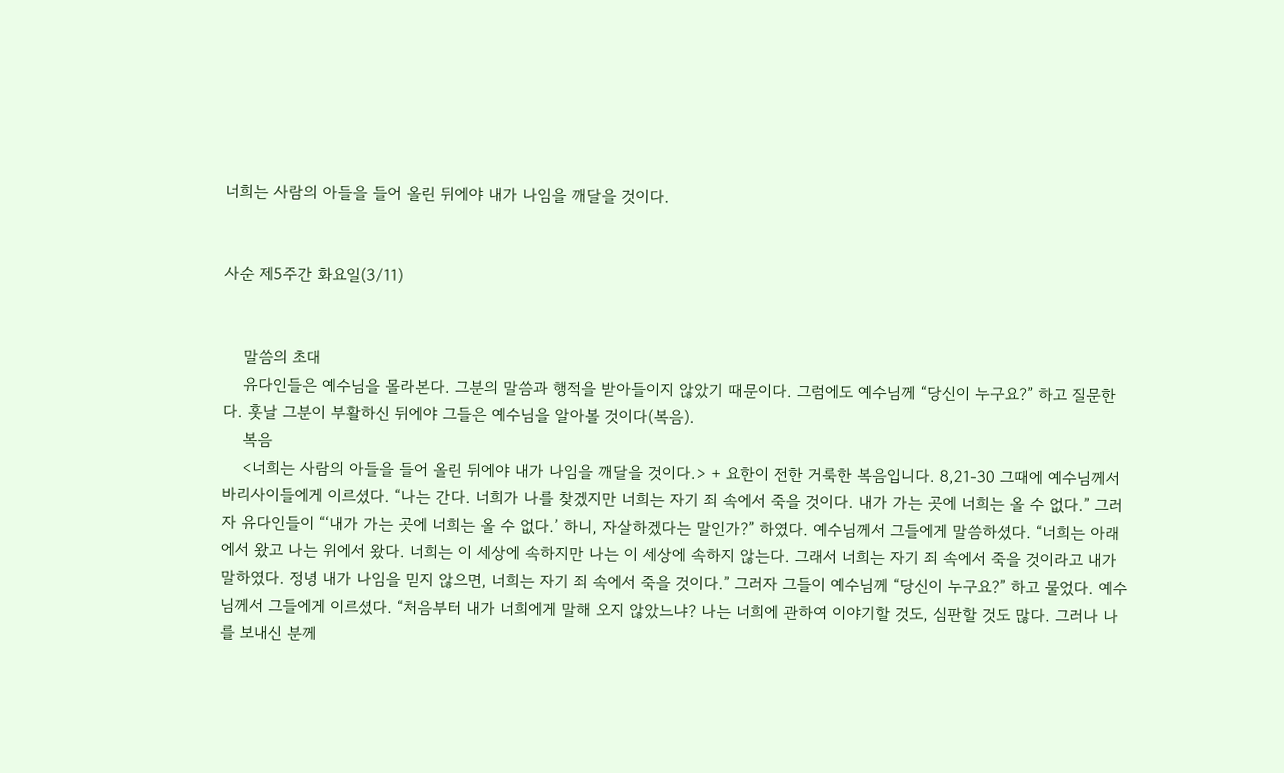너희는 사람의 아들을 들어 올린 뒤에야 내가 나임을 깨달을 것이다.


사순 제5주간 화요일(3/11)


    말씀의 초대
    유다인들은 예수님을 몰라본다. 그분의 말씀과 행적을 받아들이지 않았기 때문이다. 그럼에도 예수님께 “당신이 누구요?” 하고 질문한다. 훗날 그분이 부활하신 뒤에야 그들은 예수님을 알아볼 것이다(복음).
    복음
    <너희는 사람의 아들을 들어 올린 뒤에야 내가 나임을 깨달을 것이다.> + 요한이 전한 거룩한 복음입니다. 8,21-30 그때에 예수님께서 바리사이들에게 이르셨다. “나는 간다. 너희가 나를 찾겠지만 너희는 자기 죄 속에서 죽을 것이다. 내가 가는 곳에 너희는 올 수 없다.” 그러자 유다인들이 “‘내가 가는 곳에 너희는 올 수 없다.’ 하니, 자살하겠다는 말인가?” 하였다. 예수님께서 그들에게 말씀하셨다. “너희는 아래에서 왔고 나는 위에서 왔다. 너희는 이 세상에 속하지만 나는 이 세상에 속하지 않는다. 그래서 너희는 자기 죄 속에서 죽을 것이라고 내가 말하였다. 정녕 내가 나임을 믿지 않으면, 너희는 자기 죄 속에서 죽을 것이다.” 그러자 그들이 예수님께 “당신이 누구요?” 하고 물었다. 예수님께서 그들에게 이르셨다. “처음부터 내가 너희에게 말해 오지 않았느냐? 나는 너희에 관하여 이야기할 것도, 심판할 것도 많다. 그러나 나를 보내신 분께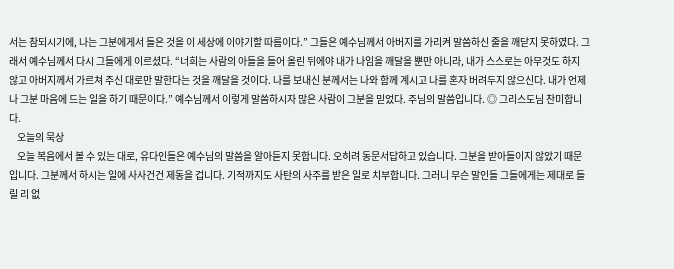서는 참되시기에, 나는 그분에게서 들은 것을 이 세상에 이야기할 따름이다.” 그들은 예수님께서 아버지를 가리켜 말씀하신 줄을 깨닫지 못하였다. 그래서 예수님께서 다시 그들에게 이르셨다. “너희는 사람의 아들을 들어 올린 뒤에야 내가 나임을 깨달을 뿐만 아니라, 내가 스스로는 아무것도 하지 않고 아버지께서 가르쳐 주신 대로만 말한다는 것을 깨달을 것이다. 나를 보내신 분께서는 나와 함께 계시고 나를 혼자 버려두지 않으신다. 내가 언제나 그분 마음에 드는 일을 하기 때문이다.” 예수님께서 이렇게 말씀하시자 많은 사람이 그분을 믿었다. 주님의 말씀입니다. ◎ 그리스도님 찬미합니다.
    오늘의 묵상
    오늘 복음에서 볼 수 있는 대로, 유다인들은 예수님의 말씀을 알아듣지 못합니다. 오히려 동문서답하고 있습니다. 그분을 받아들이지 않았기 때문입니다. 그분께서 하시는 일에 사사건건 제동을 겁니다. 기적까지도 사탄의 사주를 받은 일로 치부합니다. 그러니 무슨 말인들 그들에게는 제대로 들릴 리 없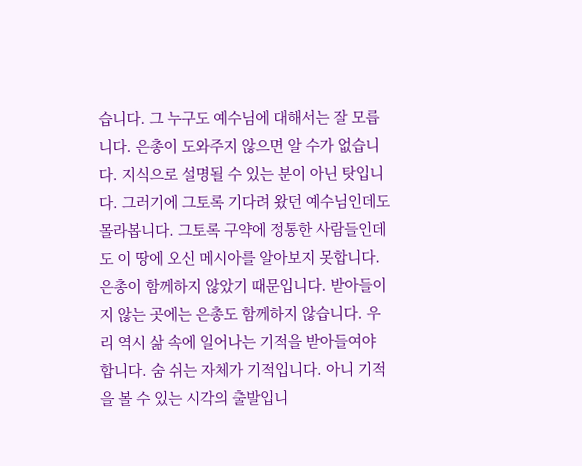습니다. 그 누구도 예수님에 대해서는 잘 모릅니다. 은총이 도와주지 않으면 알 수가 없습니다. 지식으로 설명될 수 있는 분이 아닌 탓입니다. 그러기에 그토록 기다려 왔던 예수님인데도 몰라봅니다. 그토록 구약에 정통한 사람들인데도 이 땅에 오신 메시아를 알아보지 못합니다. 은총이 함께하지 않았기 때문입니다. 받아들이지 않는 곳에는 은총도 함께하지 않습니다. 우리 역시 삶 속에 일어나는 기적을 받아들여야 합니다. 숨 쉬는 자체가 기적입니다. 아니 기적을 볼 수 있는 시각의 출발입니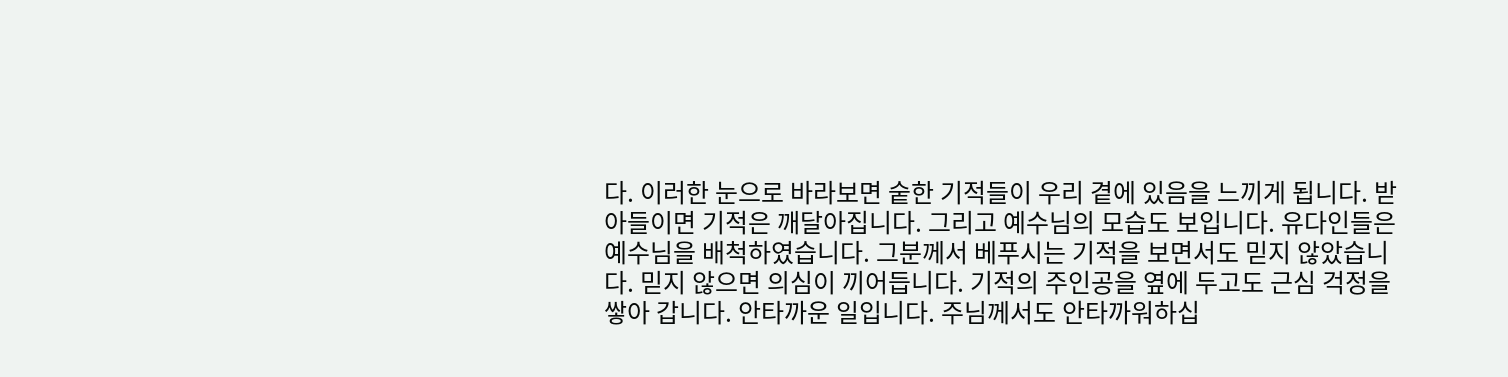다. 이러한 눈으로 바라보면 숱한 기적들이 우리 곁에 있음을 느끼게 됩니다. 받아들이면 기적은 깨달아집니다. 그리고 예수님의 모습도 보입니다. 유다인들은 예수님을 배척하였습니다. 그분께서 베푸시는 기적을 보면서도 믿지 않았습니다. 믿지 않으면 의심이 끼어듭니다. 기적의 주인공을 옆에 두고도 근심 걱정을 쌓아 갑니다. 안타까운 일입니다. 주님께서도 안타까워하십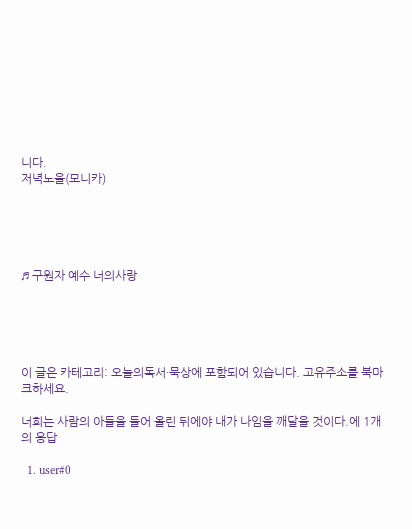니다.
저녁노을(모니카)





♬ 구원자 예수 너의사랑





이 글은 카테고리: 오늘의독서·묵상에 포함되어 있습니다. 고유주소를 북마크하세요.

너희는 사람의 아들을 들어 올린 뒤에야 내가 나임을 깨달을 것이다.에 1개의 응답

  1. user#0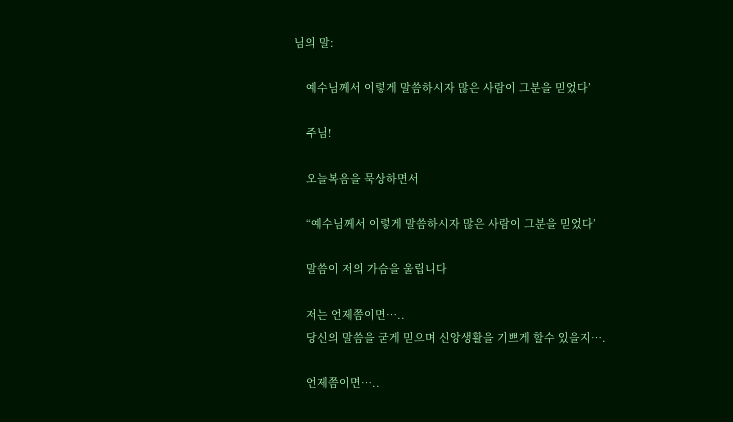님의 말:

    예수님께서 이렇게 말씀하시자 많은 사람이 그분을 믿었다’

    주님!

    오늘복음을 묵상하면서

    “예수님께서 이렇게 말씀하시자 많은 사람이 그분을 믿었다’

    말씀이 저의 가슴을 울립니다

    저는 언제쯤이면…..
    당신의 말씀을 굳게 믿으며 신앙생활을 기쁘게 할수 있을지….

    언제쯤이면…..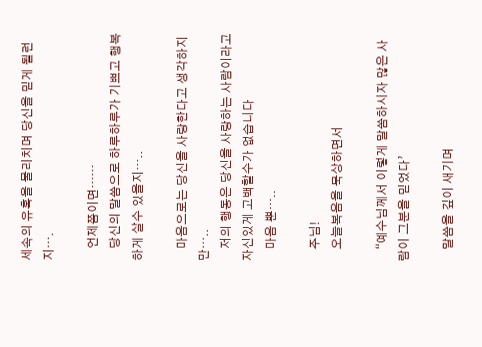세속의 유혹을 물리치며 당신을 믿게 될런지….

    언제쯤이면……
    당신의 말씀으로 하루하루가 기쁘고 행복하게 살수 있을지…..

    마음으로는 당신을 사랑한다고 생각하지만…..
    저의 행동은 당신을 사랑하는 사람이라고 자신있게 고백할수가 없습니다
    마음 뿐…..

    주님!
    오늘복음을 묵상하면서

    “예수님께서 이렇게 말씀하시자 많은 사람이 그분을 믿었다’

    말씀을 깊이 새기며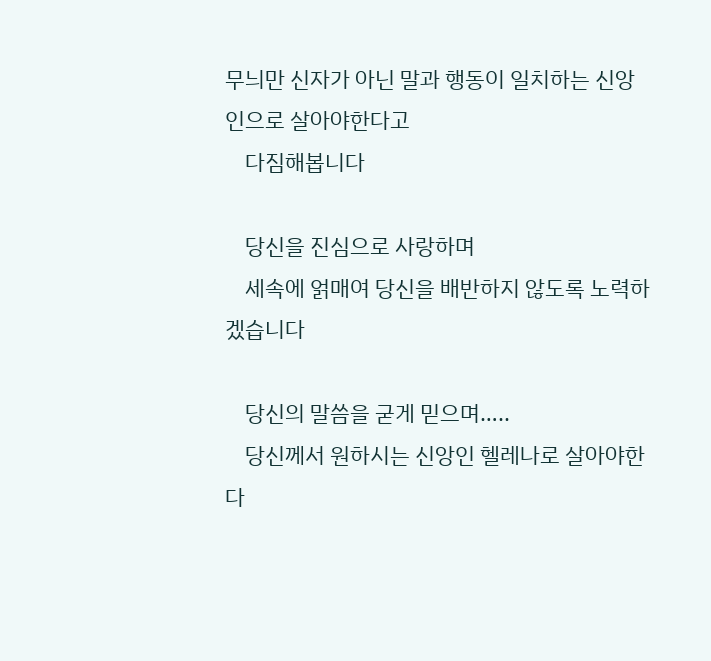무늬만 신자가 아닌 말과 행동이 일치하는 신앙인으로 살아야한다고
    다짐해봅니다

    당신을 진심으로 사랑하며
    세속에 얽매여 당신을 배반하지 않도록 노력하겠습니다

    당신의 말씀을 굳게 믿으며…..
    당신께서 원하시는 신앙인 헬레나로 살아야한다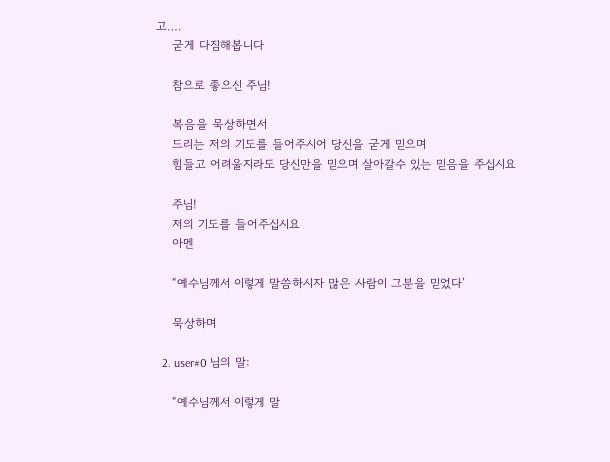고….
    굳게 다짐해봅니다

    참으로 좋으신 주님!

    복음을 묵상하면서
    드리는 저의 기도를 들어주시어 당신을 굳게 믿으며
    힘들고 어려울지라도 당신만을 믿으며 살아갈수 있는 믿음을 주십시요

    주님!
    저의 기도를 들어주십시요
    아멘

    “예수님께서 이렇게 말씀하시자 많은 사람이 그분을 믿었다’

    묵상하며

  2. user#0 님의 말:

    “예수님께서 이렇게 말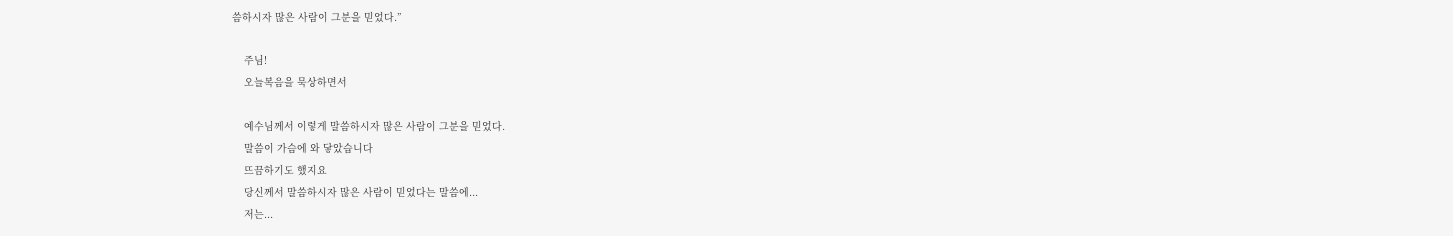씀하시자 많은 사람이 그분을 믿었다.”

    주님!
    오늘복음을 묵상하면서

    예수님께서 이렇게 말씀하시자 많은 사람이 그분을 믿었다.
    말씀이 가슴에 와 닿았습니다
    뜨끔하기도 했지요
    당신께서 말씀하시자 많은 사람이 믿었다는 말씀에...
    저는...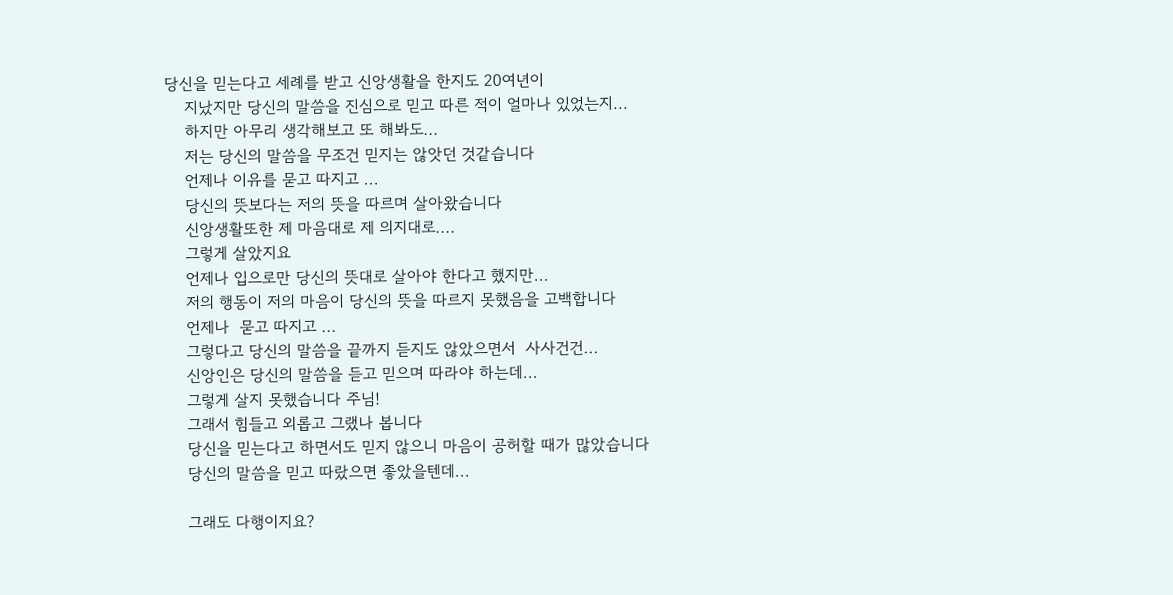당신을 믿는다고 세례를 받고 신앙생활을 한지도 20여년이
    지났지만 당신의 말씀을 진심으로 믿고 따른 적이 얼마나 있었는지...
    하지만 아무리 생각해보고 또 해봐도...
    저는 당신의 말씀을 무조건 믿지는 않앗던 것같습니다
    언제나 이유를 묻고 따지고 ...
    당신의 뜻보다는 저의 뜻을 따르며 살아왔습니다
    신앙생활또한 제 마음대로 제 의지대로....
    그렇게 살았지요
    언제나 입으로만 당신의 뜻대로 살아야 한다고 했지만...
    저의 행동이 저의 마음이 당신의 뜻을 따르지 못했음을 고백합니다
    언제나  묻고 따지고 ...
    그렇다고 당신의 말씀을 끝까지 듣지도 않았으면서  사사건건...
    신앙인은 당신의 말씀을 듣고 믿으며 따라야 하는데...
    그렇게 살지 못했습니다 주님!
    그래서 힘들고 외롭고 그랬나 봅니다
    당신을 믿는다고 하면서도 믿지 않으니 마음이 공허할 때가 많았습니다
    당신의 말씀을 믿고 따랐으면 좋았을텐데...

    그래도 다행이지요?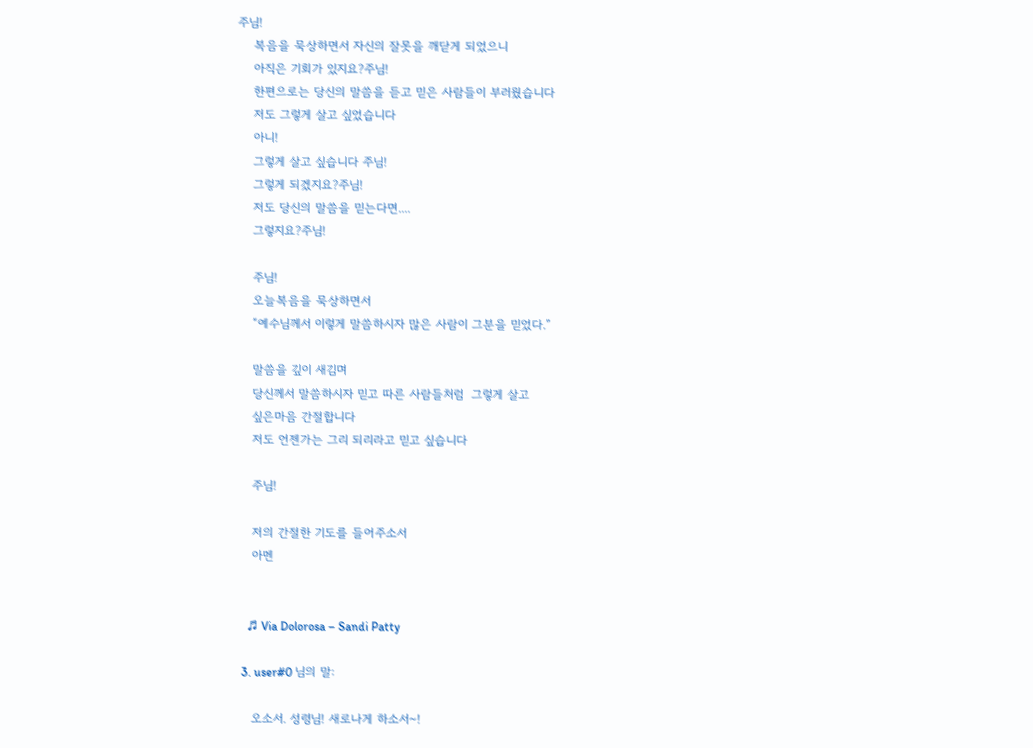주님!
    복음을 묵상하면서 자신의 잘못을 깨닫게 되었으니
    아직은 기회가 있지요?주님!
    한편으로는 당신의 말씀을 듣고 믿은 사람들이 부러웠습니다
    저도 그렇게 살고 싶었습니다
    아니!
    그렇게 살고 싶습니다 주님!
    그렇게 되겠지요?주님!
    저도 당신의 말씀을 믿는다면....
    그렇지요?주님!

    주님!
    오늘복음을 묵상하면서
    “예수님께서 이렇게 말씀하시자 많은 사람이 그분을 믿었다.”

    말씀을 깊이 새김며
    당신께서 말씀하시자 믿고 따른 사람들처럼  그렇게 살고
    싶은마음 간절합니다
    저도 언젠가는 그리 되리라고 믿고 싶습니다

    주님!

    저의 간절한 기도를 들어주소서
    아멘


    ♬ Via Dolorosa – Sandi Patty

  3. user#0 님의 말:

    오소서. 성령님! 새로나게 하소서~!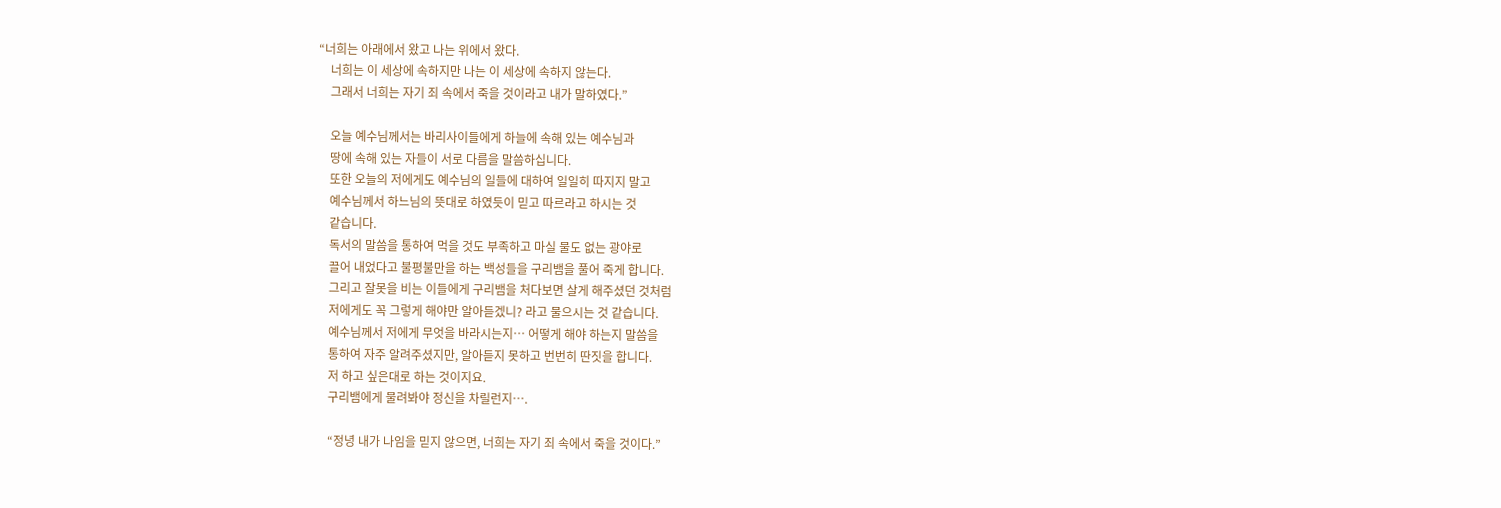“너희는 아래에서 왔고 나는 위에서 왔다.
    너희는 이 세상에 속하지만 나는 이 세상에 속하지 않는다.
    그래서 너희는 자기 죄 속에서 죽을 것이라고 내가 말하였다.”

    오늘 예수님께서는 바리사이들에게 하늘에 속해 있는 예수님과
    땅에 속해 있는 자들이 서로 다름을 말씀하십니다.
    또한 오늘의 저에게도 예수님의 일들에 대하여 일일히 따지지 말고
    예수님께서 하느님의 뜻대로 하였듯이 믿고 따르라고 하시는 것
    같습니다.
    독서의 말씀을 통하여 먹을 것도 부족하고 마실 물도 없는 광야로
    끌어 내었다고 불평불만을 하는 백성들을 구리뱀을 풀어 죽게 합니다.
    그리고 잘못을 비는 이들에게 구리뱀을 처다보면 살게 해주셨던 것처럼
    저에게도 꼭 그렇게 해야만 알아듣겠니? 라고 물으시는 것 같습니다.
    예수님께서 저에게 무엇을 바라시는지… 어떻게 해야 하는지 말씀을
    통하여 자주 알려주셨지만, 알아듣지 못하고 번번히 딴짓을 합니다.
    저 하고 싶은대로 하는 것이지요.
    구리뱀에게 물려봐야 정신을 차릴런지….

    “정녕 내가 나임을 믿지 않으면, 너희는 자기 죄 속에서 죽을 것이다.”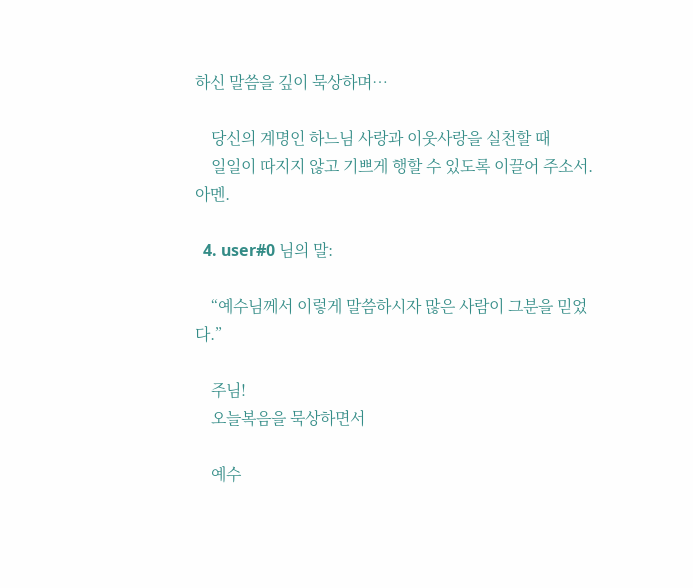하신 말씀을 깊이 묵상하며…

    당신의 계명인 하느님 사랑과 이웃사랑을 실천할 때
    일일이 따지지 않고 기쁘게 행할 수 있도록 이끌어 주소서. 아멘.

  4. user#0 님의 말:

    “예수님께서 이렇게 말씀하시자 많은 사람이 그분을 믿었다.”

    주님!
    오늘복음을 묵상하면서

    예수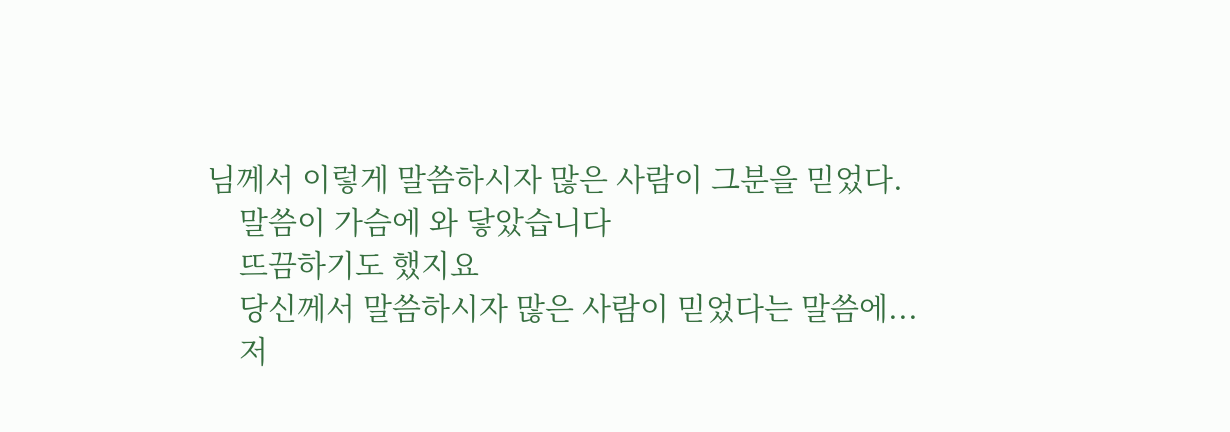님께서 이렇게 말씀하시자 많은 사람이 그분을 믿었다.
    말씀이 가슴에 와 닿았습니다
    뜨끔하기도 했지요
    당신께서 말씀하시자 많은 사람이 믿었다는 말씀에...
    저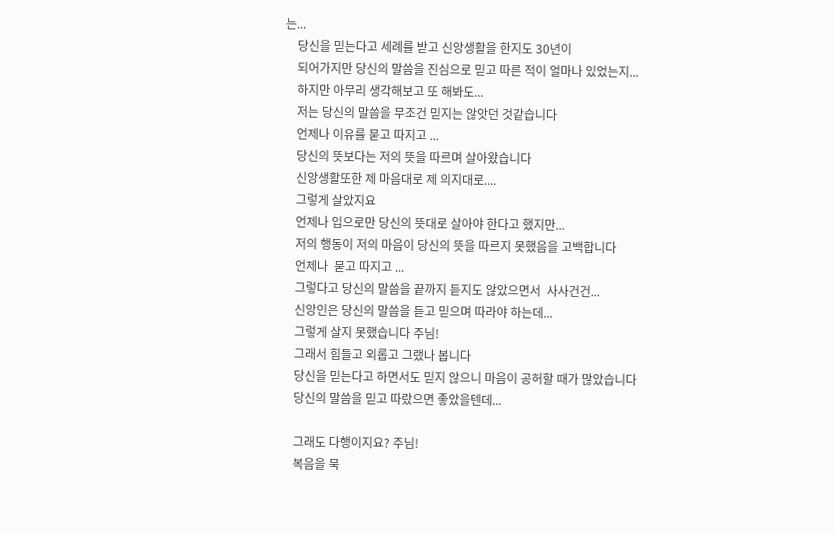는...
    당신을 믿는다고 세례를 받고 신앙생활을 한지도 30년이
    되어가지만 당신의 말씀을 진심으로 믿고 따른 적이 얼마나 있었는지...
    하지만 아무리 생각해보고 또 해봐도...
    저는 당신의 말씀을 무조건 믿지는 않앗던 것같습니다
    언제나 이유를 묻고 따지고 ...
    당신의 뜻보다는 저의 뜻을 따르며 살아왔습니다
    신앙생활또한 제 마음대로 제 의지대로....
    그렇게 살았지요
    언제나 입으로만 당신의 뜻대로 살아야 한다고 했지만...
    저의 행동이 저의 마음이 당신의 뜻을 따르지 못했음을 고백합니다
    언제나  묻고 따지고 ...
    그렇다고 당신의 말씀을 끝까지 듣지도 않았으면서  사사건건...
    신앙인은 당신의 말씀을 듣고 믿으며 따라야 하는데...
    그렇게 살지 못했습니다 주님!
    그래서 힘들고 외롭고 그랬나 봅니다
    당신을 믿는다고 하면서도 믿지 않으니 마음이 공허할 때가 많았습니다
    당신의 말씀을 믿고 따랐으면 좋았을텐데...

    그래도 다행이지요? 주님!
    복음을 묵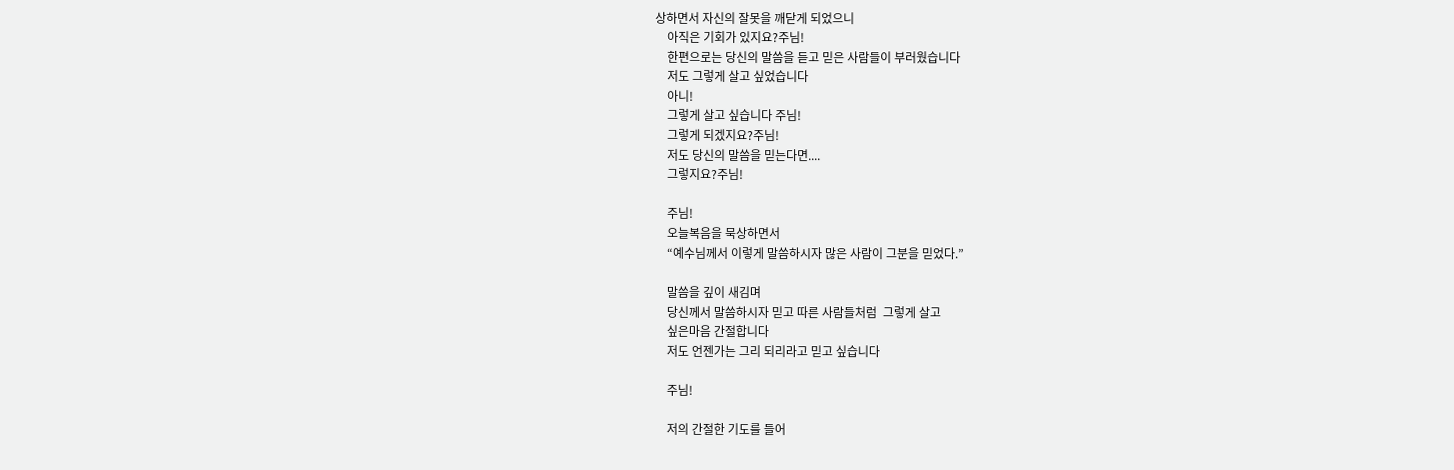상하면서 자신의 잘못을 깨닫게 되었으니
    아직은 기회가 있지요?주님!
    한편으로는 당신의 말씀을 듣고 믿은 사람들이 부러웠습니다
    저도 그렇게 살고 싶었습니다
    아니!
    그렇게 살고 싶습니다 주님!
    그렇게 되겠지요?주님!
    저도 당신의 말씀을 믿는다면....
    그렇지요?주님!

    주님!
    오늘복음을 묵상하면서
    “예수님께서 이렇게 말씀하시자 많은 사람이 그분을 믿었다.”

    말씀을 깊이 새김며
    당신께서 말씀하시자 믿고 따른 사람들처럼  그렇게 살고
    싶은마음 간절합니다
    저도 언젠가는 그리 되리라고 믿고 싶습니다

    주님!

    저의 간절한 기도를 들어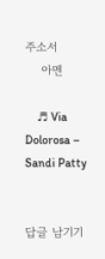주소서
    아멘

    ♬ Via Dolorosa – Sandi Patty


답글 남기기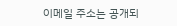이메일 주소는 공개되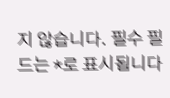지 않습니다. 필수 필드는 *로 표시됩니다